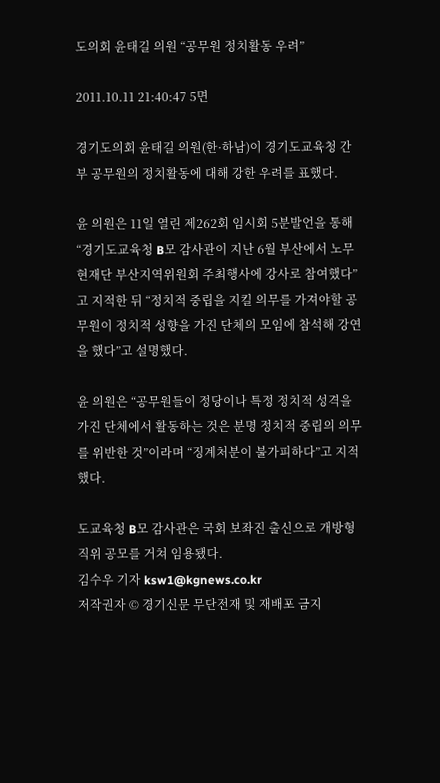도의회 윤태길 의원 “공무원 정치활동 우려”

2011.10.11 21:40:47 5면

경기도의회 윤태길 의원(한·하남)이 경기도교육청 간부 공무원의 정치활동에 대해 강한 우려를 표했다.

윤 의원은 11일 열린 제262회 임시회 5분발언을 통해 “경기도교육청 B모 감사관이 지난 6월 부산에서 노무현재단 부산지역위원회 주최행사에 강사로 참여했다”고 지적한 뒤 “정치적 중립을 지킬 의무를 가져야할 공무원이 정치적 성향을 가진 단체의 모임에 참석해 강연을 했다”고 설명했다.

윤 의원은 “공무원들이 정당이나 특정 정치적 성격을 가진 단체에서 활동하는 것은 분명 정치적 중립의 의무를 위반한 것”이라며 “징계처분이 불가피하다”고 지적했다.

도교육청 B모 감사관은 국회 보좌진 출신으로 개방형직위 공모를 거쳐 임용됐다.
김수우 기자 ksw1@kgnews.co.kr
저작권자 © 경기신문 무단전재 및 재배포 금지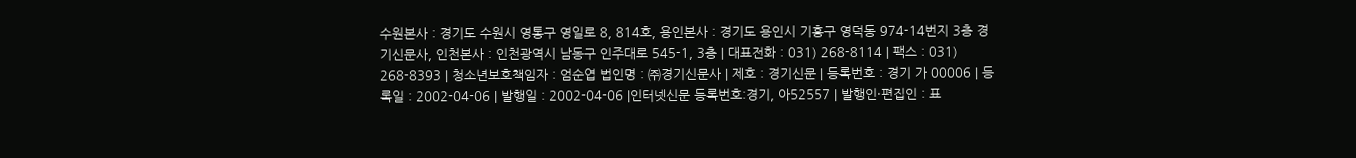수원본사 : 경기도 수원시 영통구 영일로 8, 814호, 용인본사 : 경기도 용인시 기흥구 영덕동 974-14번지 3층 경기신문사, 인천본사 : 인천광역시 남동구 인주대로 545-1, 3층 | 대표전화 : 031) 268-8114 | 팩스 : 031) 268-8393 | 청소년보호책임자 : 엄순엽 법인명 : ㈜경기신문사 | 제호 : 경기신문 | 등록번호 : 경기 가 00006 | 등록일 : 2002-04-06 | 발행일 : 2002-04-06 |인터넷신문 등록번호:경기, 아52557 | 발행인·편집인 : 표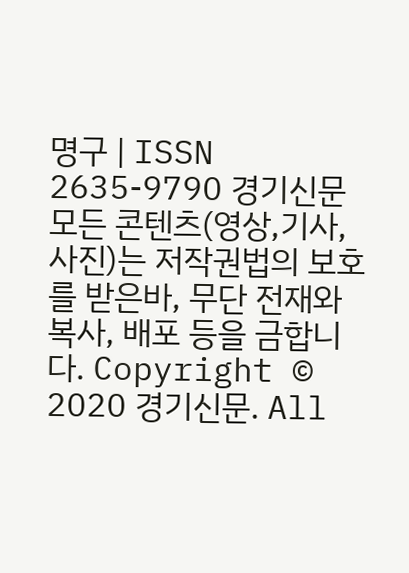명구 | ISSN 2635-9790 경기신문 모든 콘텐츠(영상,기사, 사진)는 저작권법의 보호를 받은바, 무단 전재와 복사, 배포 등을 금합니다. Copyright © 2020 경기신문. All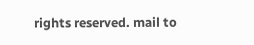rights reserved. mail to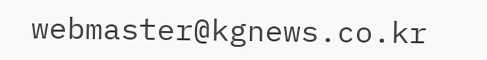webmaster@kgnews.co.kr